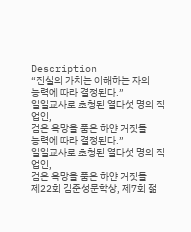Description
“진실의 가치는 이해하는 자의
능력에 따라 결정된다.”
일일교사로 초청된 열다섯 명의 직업인,
검은 욕망을 품은 하얀 거짓들
능력에 따라 결정된다.”
일일교사로 초청된 열다섯 명의 직업인,
검은 욕망을 품은 하얀 거짓들
제22회 김준성문학상, 제7회 젊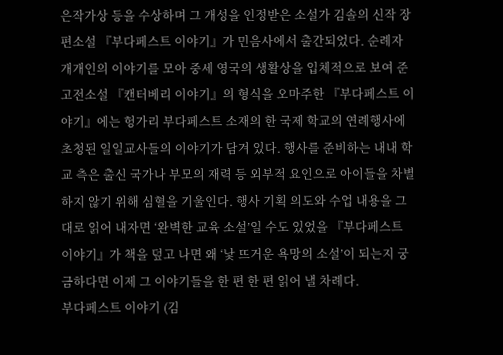은작가상 등을 수상하며 그 개성을 인정받은 소설가 김솔의 신작 장편소설 『부다페스트 이야기』가 민음사에서 출간되었다. 순례자 개개인의 이야기를 모아 중세 영국의 생활상을 입체적으로 보여 준 고전소설 『캔터베리 이야기』의 형식을 오마주한 『부다페스트 이야기』에는 헝가리 부다페스트 소재의 한 국제 학교의 연례행사에 초청된 일일교사들의 이야기가 담겨 있다. 행사를 준비하는 내내 학교 측은 출신 국가나 부모의 재력 등 외부적 요인으로 아이들을 차별하지 않기 위해 심혈을 기울인다. 행사 기획 의도와 수업 내용을 그대로 읽어 내자면 ‘완벽한 교육 소설’일 수도 있었을 『부다페스트 이야기』가 책을 덮고 나면 왜 ‘낯 뜨거운 욕망의 소설’이 되는지 궁금하다면 이제 그 이야기들을 한 편 한 편 읽어 낼 차례다.
부다페스트 이야기 (김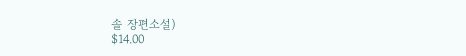솔 장편소설)
$14.00